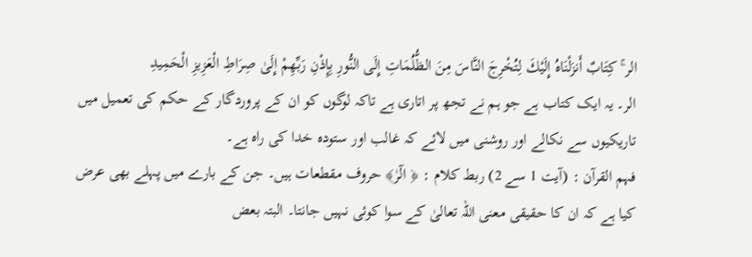الر ۚ كِتَابٌ أَنزَلْنَاهُ إِلَيْكَ لِتُخْرِجَ النَّاسَ مِنَ الظُّلُمَاتِ إِلَى النُّورِ بِإِذْنِ رَبِّهِمْ إِلَىٰ صِرَاطِ الْعَزِيزِ الْحَمِيدِ
الر۔ یہ ایک کتاب ہے جو ہم نے تجھ پر اتاری ہے تاکہ لوگوں کو ان کے پروردگار کے حکم کی تعمیل میں تاریکیوں سے نکالے اور روشنی میں لائے کہ غالب اور ستودہ خدا کی راہ ہے۔
فہم القرآن : (آیت 1 سے 2) ربط کلام : ﴿ الٓرٰ﴾ حروف مقطعات ہیں۔ جن کے بارے میں پہلے بھی عرض کیا ہے کہ ان کا حقیقی معنی اللہ تعالیٰ کے سوا کوئی نہیں جانتا۔ البتہ بعض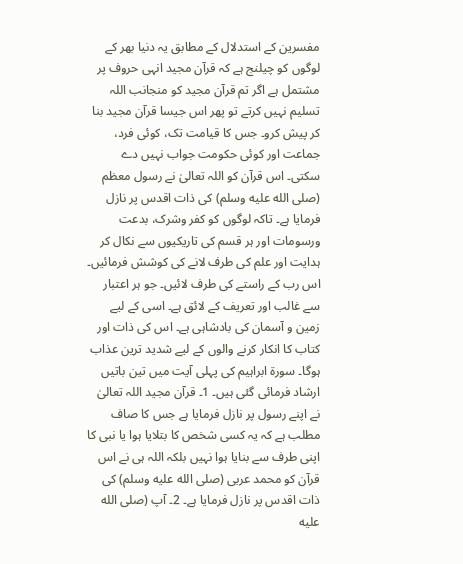مفسرین کے استدلال کے مطابق یہ دنیا بھر کے لوگوں کو چیلنج ہے کہ قرآن مجید انہی حروف پر مشتمل ہے اگر تم قرآن مجید کو منجانب اللہ تسلیم نہیں کرتے تو پھر اس جیسا قرآن مجید بنا کر پیش کرو۔ جس کا قیامت تک، کوئی فرد، جماعت اور کوئی حکومت جواب نہیں دے سکتی۔ اس قرآن کو اللہ تعالیٰ نے رسول معظم (صلى الله عليه وسلم) کی ذات اقدس پر نازل فرمایا ہے۔ تاکہ لوگوں کو کفر وشرک، بدعت ورسومات اور ہر قسم کی تاریکیوں سے نکال کر ہدایت اور علم کی طرف لانے کی کوشش فرمائیں۔ اس رب کے راستے کی طرف لائیں۔ جو ہر اعتبار سے غالب اور تعریف کے لائق ہے۔ اسی کے لیے زمین و آسمان کی بادشاہی ہے۔ اس کی ذات اور کتاب کا انکار کرنے والوں کے لیے شدید ترین عذاب ہوگا۔ سورۃ ابراہیم کی پہلی آیت میں تین باتیں ارشاد فرمائی گئی ہیں۔ 1۔ قرآن مجید اللہ تعالیٰ نے اپنے رسول پر نازل فرمایا ہے جس کا صاف مطلب ہے کہ یہ کسی شخص کا بتلایا ہوا یا نبی کا اپنی طرف سے بنایا ہوا نہیں بلکہ اللہ ہی نے اس قرآن کو محمد عربی (صلى الله عليه وسلم) کی ذات اقدس پر نازل فرمایا ہے۔ 2۔ آپ (صلى الله عليه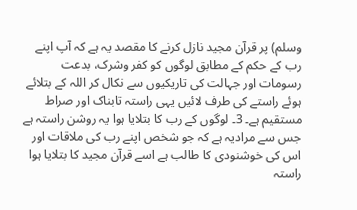وسلم) پر قرآن مجید نازل کرنے کا مقصد یہ ہے کہ آپ اپنے رب کے حکم کے مطابق لوگوں کو کفر وشرک، بدعت رسومات اور جہالت کی تاریکیوں سے نکال کر اللہ کے بتلائے ہوئے راستے کی طرف لائیں یہی راستہ تابناک اور صراط مستقیم ہے۔ 3۔ لوگوں کے رب کا بتلایا ہوا یہ روشن راستہ ہے جس سے مرادیہ ہے کہ جو شخص اپنے رب کی ملاقات اور اس کی خوشنودی کا طالب ہے اسے قرآن مجید کا بتلایا ہوا راستہ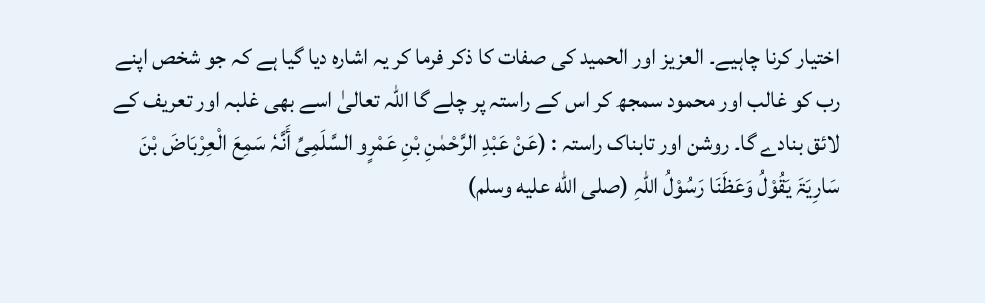اختیار کرنا چاہیے۔ العزیز اور الحمید کی صفات کا ذکر فرما کر یہ اشارہ دیا گیا ہے کہ جو شخص اپنے رب کو غالب اور محمود سمجھ کر اس کے راستہ پر چلے گا اللہ تعالیٰ اسے بھی غلبہ اور تعریف کے لائق بنادے گا۔ روشن اور تابناک راستہ : (عَنْ عَبْدِ الرَّحْمٰنِ بْنِ عَمْرٍو السَّلَمِیِّ أَنَّہٗ سَمِعَ الْعِرْبَاضَ بْنَ سَارِیَۃَ یَقُوْلُ وَعَظَنَا رَسُوْلُ اللّٰہِ (صلى الله عليه وسلم)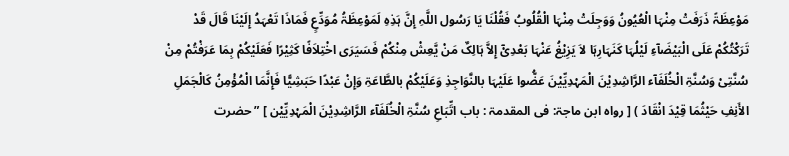مَوْعِظَۃً ذَرَفَتْ مِنْہَا الْعُیُونُ وَوَجِلَتْ مِنْہَا الْقُلُوبُ فَقُلْنَا یَا رَسُول اللَّہِ إِنَّ ہَذِہِ لَمَوْعِظَۃُ مُوَدِّعٍ فَمَاذَا تَعْہَدُ إِلَیْنَا قَالَ قَدْ تَرَکْتُکُمْ عَلَی الْبَیْضَآءِ لَیْلُہَا کَنَہَارِہَا لاَ یَزِیْغُ عَنْہَا بَعْدِیْٓ إِلاَّ ہَالِکٌ مَنْ یَّعِشْ مِنْکُمْ فَسَیَرَی اخْتِلاَفًا کَثِیْرًا فَعَلَیْکُمْ بِمَا عَرَفْتُمْ مِنْ سُنَّتِیْ وَسُنَّۃِ الْخُلَفَآء الرَّاشِدِیْنَ الْمَہْدِیِّیْنَ عَضُّوا عَلَیْہَا بالنَّوَاجِذِ وَعَلَیْکُمْ بالطَّاعَۃِ وَإِنْ عَبْدًا حَبَشِیًّا فَإِنَّمَا الْمُؤْمِنُ کَالْجَمَلِ الأَنِفِ حَیْثُمَا قِیْدَ انْقَادَ ) [ رواہ ابن ماجۃ: فی المقدمۃ : باب اتِّبَاعِ سُنَّۃِ الْخُلَفَآء الرَّاشِدِیْنَ الْمَہْدِیِّیْن ] ” حضرت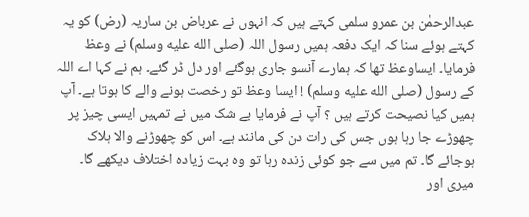عبدالرحمٰن بن عمرو سلمی کہتے ہیں کہ انہوں نے عرباض بن ساریہ (رض) کو یہ کہتے ہوئے سنا کہ ایک دفعہ ہمیں رسول اللہ (صلى الله عليه وسلم) نے وعظ فرمایا۔ ایساوعظ تھا کہ ہمارے آنسو جاری ہوگئے اور دل ڈر گئے۔ ہم نے کہا اے اللہ کے رسول (صلى الله عليه وسلم) ! ایسا وعظ تو رخصت ہونے والے کا ہوتا ہے۔ آپ ہمیں کیا نصیحت کرتے ہیں ؟ آپ نے فرمایا بے شک میں نے تمہیں ایسی چیز پر چھوڑے جا رہا ہوں جس کی رات دن کی مانند ہے۔ اس کو چھوڑنے والا ہلاک ہوجائے گا۔ تم میں سے جو کوئی زندہ رہا تو وہ بہت زیادہ اختلاف دیکھے گا۔ میری اور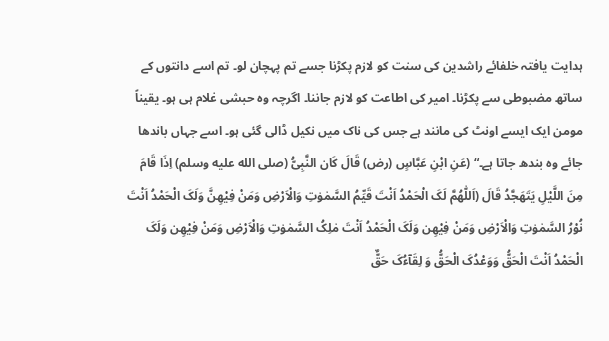ہدایت یافتہ خلفائے راشدین کی سنت کو لازم پکڑنا جسے تم پہچان لو۔ تم اسے دانتوں کے ساتھ مضبوطی سے پکڑنا۔ امیر کی اطاعت کو لازم جاننا۔ اگرچہ وہ حبشی غلام ہی ہو۔ یقیناً مومن ایک ایسے اونٹ کی مانند ہے جس کی ناک میں نکیل ڈالی گئی ہو۔ اسے جہاں باندھا جائے وہ بندھ جاتا ہے۔“ (عَنِ ابْنِ عَبَّاسٍ (رض) قَالَ کَان النَّبِیُّ (صلى الله عليه وسلم) اِذَا قَامَ مِنَ اللَّیْلِ یَتَھَجَّدُ قَالَ (اَللّٰھُمَّ لَکَ الْحَمْدُ اَنْتَ قَیِّمُ السَّمٰوٰتِ وَالْاَرْضِ وَمَنْ فِیْھِنَّ وَلَکَ الْحَمْدُ اَنْتَ نُوْرُ السَّمٰوٰتِ وَالْاَرْضِ وَمَنْ فِیْھِن وَلَکَ الْحَمْدُ اَنْتَ مٰلِکُ السَّمٰوٰتِ وَالْاَرْضِ وَمَنْ فِیْھِن وَلَکَ الْحَمْدُ اَنْتَ الْحَقُّ وَوَعْدُکَ الْحَقُّ وَ لِقَآءُکَ حَقٌّ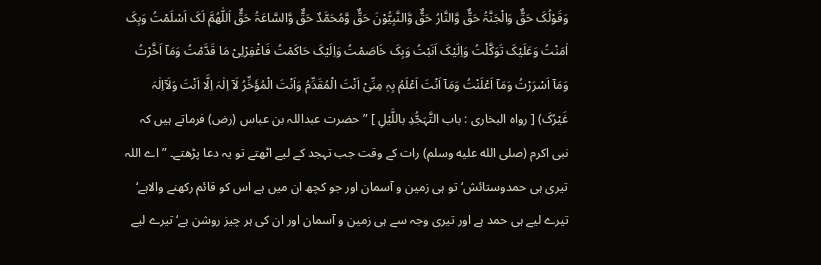وَقَوْلُکَ حَقٌّ وَالْجَنَّۃُ حَقٌّ وَّالنَّارُ حَقٌّ وَّالنَّبِیُّوْنَ حَقٌّ وَّمُحَمَّدٌ حَقٌّ وَّالسَّاعَۃُ حَقٌّ اَللّٰھُمَّ لَکَ اَسْلَمْتُ وَبِکَ اٰمَنْتُ وَعَلَیْکَ تَوَکَّلْتُ وَاِلَیْکَ اَنَبْتُ وَبِکَ خَاصَمْتُ وَاِلَیْکَ حَاکَمْتُ فَاغْفِرْلِیْ مَا قَدَّمْتُ وَمَآ اَخَّرْتُ وَمَآ اَسْرَرْتُ وَمَآ اَعْلَنْتُ وَمَآ اَنْتَ اَعْلَمُ بِہٖ مِنِّیْ اَنْتَ الْمُقَدِّمُ وَاَنْتَ الْمُؤَخِّرُ لَآ اِلٰہَ اِلَّا اَنْتَ وَلَآاِلٰہَ غَیْرُکَ) [ رواہ البخاری : باب التَّہَجُّدِ باللَّیْلِ ] ” حضرت عبداللہ بن عباس (رض) فرماتے ہیں کہ نبی اکرم (صلى الله عليه وسلم) رات کے وقت جب تہجد کے لیے اٹھتے تو یہ دعا پڑھتے۔ ” اے اللہ تیری ہی حمدوستائش‘ تو ہی زمین و آسمان اور جو کچھ ان میں ہے اس کو قائم رکھنے والاہے‘ تیرے لیے ہی حمد ہے اور تیری وجہ سے ہی زمین و آسمان اور ان کی ہر چیز روشن ہے‘ تیرے لیے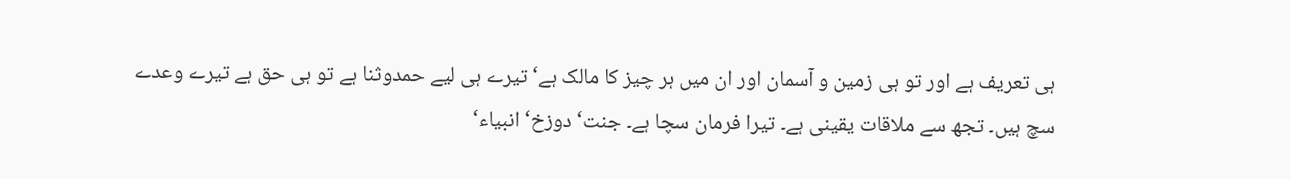ہی تعریف ہے اور تو ہی زمین و آسمان اور ان میں ہر چیز کا مالک ہے‘ تیرے ہی لیے حمدوثنا ہے تو ہی حق ہے تیرے وعدے سچ ہیں۔ تجھ سے ملاقات یقینی ہے۔ تیرا فرمان سچا ہے۔ جنت‘ دوزخ‘ انبیاء‘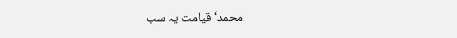محمد‘ قیامت یہ سب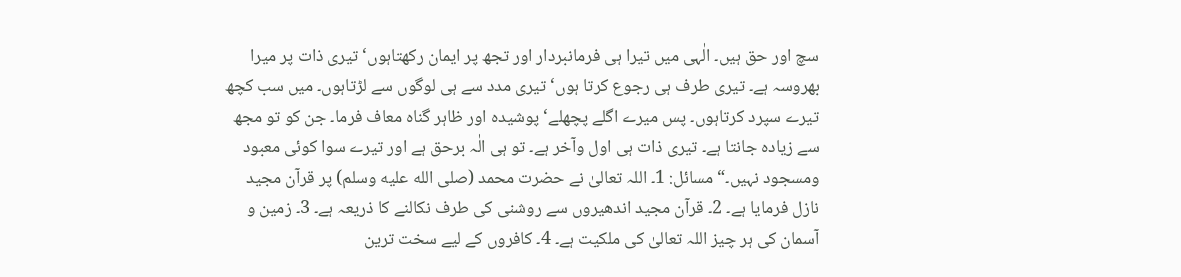سچ اور حق ہیں۔ الٰہی میں تیرا ہی فرمانبردار اور تجھ پر ایمان رکھتاہوں‘ تیری ذات پر میرا بھروسہ ہے۔ تیری طرف ہی رجوع کرتا ہوں‘ تیری مدد سے ہی لوگوں سے لڑتاہوں۔ میں سب کچھ تیرے سپرد کرتاہوں۔ پس میرے اگلے پچھلے‘ پوشیدہ اور ظاہر گناہ معاف فرما۔ جن کو تو مجھ سے زیادہ جانتا ہے۔ تیری ذات ہی اول وآخر ہے۔ تو ہی الٰہ برحق ہے اور تیرے سوا کوئی معبود ومسجود نہیں۔“ مسائل: 1۔ اللہ تعالیٰ نے حضرت محمد (صلى الله عليه وسلم) پر قرآن مجید نازل فرمایا ہے۔ 2۔ قرآن مجید اندھیروں سے روشنی کی طرف نکالنے کا ذریعہ ہے۔ 3۔ زمین و آسمان کی ہر چیز اللہ تعالیٰ کی ملکیت ہے۔ 4۔ کافروں کے لیے سخت ترین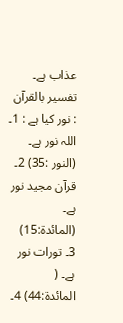عذاب ہے۔ تفسیر بالقرآن : نور کیا ہے : 1۔ اللہ نور ہے۔ (النور :35) 2۔ قرآن مجید نور ہے۔ (المائدۃ:15) 3۔ تورات نور ہے۔ ( المائدۃ:44) 4۔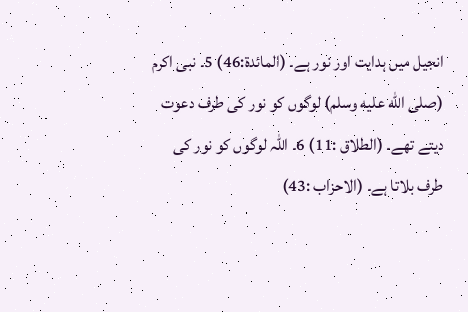انجیل میں ہدایت اور نور ہے۔ (المائدۃ:46) 5۔ نبی اکرم (صلى الله عليه وسلم) لوگوں کو نور کی طرف دعوت دیتے تھے۔ (الطلاق :11) 6۔ اللہ لوگوں کو نور کی طرف بلاتا ہے۔ (الاحزاب :43)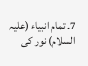7۔ تمام انبیاء (علیہ السلام) نور کی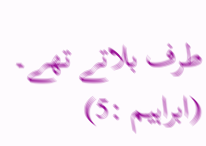طرف بلاتے تھے۔ (ابراہیم :5)